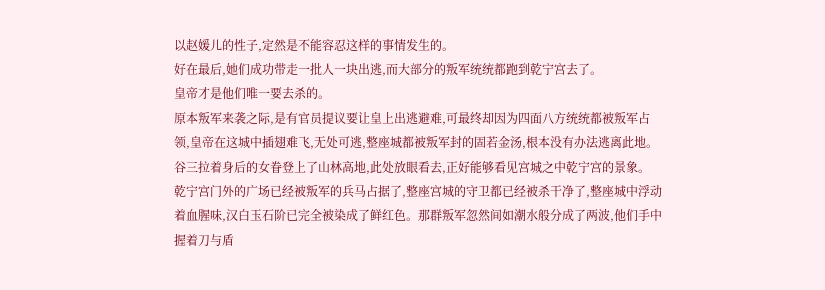以赵媛儿的性子,定然是不能容忍这样的事情发生的。
好在最后,她们成功带走一批人一块出逃,而大部分的叛军统统都跑到乾宁宫去了。
皇帝才是他们唯一要去杀的。
原本叛军来袭之际,是有官员提议要让皇上出逃避难,可最终却因为四面八方统统都被叛军占领,皇帝在这城中插翅难飞,无处可逃,整座城都被叛军封的固若金汤,根本没有办法逃离此地。
谷三拉着身后的女眷登上了山林高地,此处放眼看去,正好能够看见宫城之中乾宁宫的景象。
乾宁宫门外的广场已经被叛军的兵马占据了,整座宫城的守卫都已经被杀干净了,整座城中浮动着血腥味,汉白玉石阶已完全被染成了鲜红色。那群叛军忽然间如潮水般分成了两波,他们手中握着刀与盾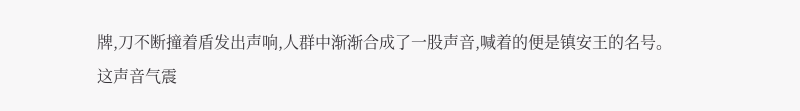牌,刀不断撞着盾发出声响,人群中渐渐合成了一股声音,喊着的便是镇安王的名号。
这声音气震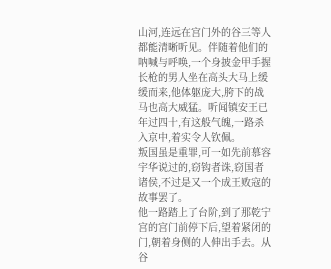山河,连远在宫门外的谷三等人都能清晰听见。伴随着他们的呐喊与呼唤,一个身披金甲手握长枪的男人坐在高头大马上缓缓而来,他体躯庞大,胯下的战马也高大威猛。听闻镇安王已年过四十,有这般气魄,一路杀入京中,着实令人钦佩。
叛国虽是重罪,可一如先前慕容宇华说过的,窃钩者诛,窃国者诸侯,不过是又一个成王败寇的故事罢了。
他一路踏上了台阶,到了那乾宁宫的宫门前停下后,望着紧闭的门,朝着身侧的人伸出手去。从谷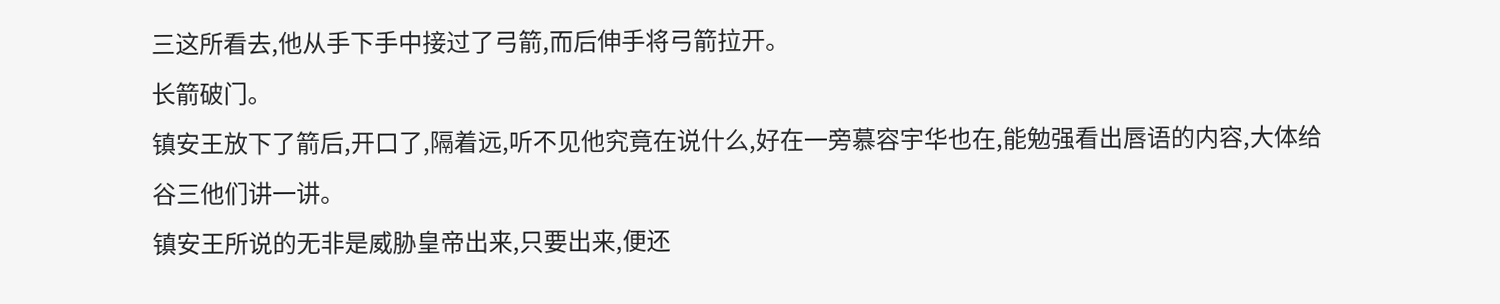三这所看去,他从手下手中接过了弓箭,而后伸手将弓箭拉开。
长箭破门。
镇安王放下了箭后,开口了,隔着远,听不见他究竟在说什么,好在一旁慕容宇华也在,能勉强看出唇语的内容,大体给谷三他们讲一讲。
镇安王所说的无非是威胁皇帝出来,只要出来,便还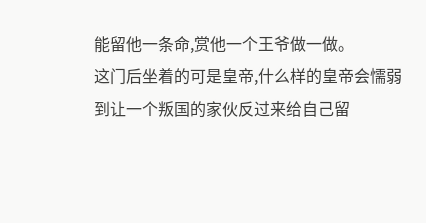能留他一条命,赏他一个王爷做一做。
这门后坐着的可是皇帝,什么样的皇帝会懦弱到让一个叛国的家伙反过来给自己留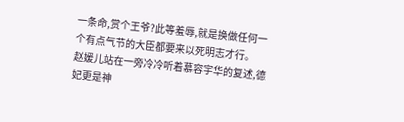一条命,赏个王爷?此等羞辱,就是换做任何一个有点气节的大臣都要来以死明志才行。
赵媛儿站在一旁冷冷听着慕容宇华的复述,德妃更是神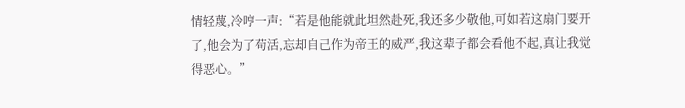情轻蔑,冷哼一声:“若是他能就此坦然赴死,我还多少敬他,可如若这扇门要开了,他会为了苟活,忘却自己作为帝王的威严,我这辈子都会看他不起,真让我觉得恶心。”